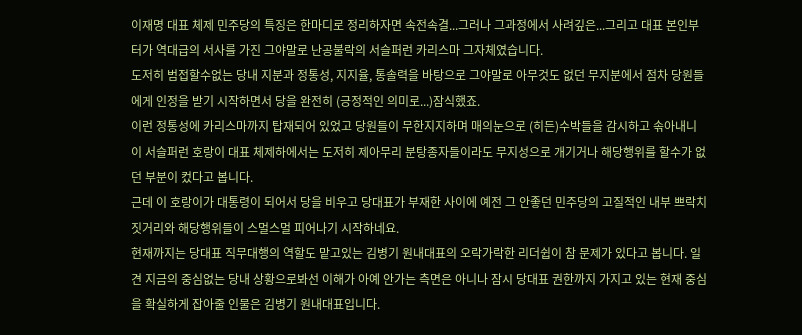이재명 대표 체제 민주당의 특징은 한마디로 정리하자면 속전속결...그러나 그과정에서 사려깊은...그리고 대표 본인부터가 역대급의 서사를 가진 그야말로 난공불락의 서슬퍼런 카리스마 그자체였습니다.
도저히 범접할수없는 당내 지분과 정통성, 지지율, 통솔력을 바탕으로 그야말로 아무것도 없던 무지분에서 점차 당원들에게 인정을 받기 시작하면서 당을 완전히 (긍정적인 의미로...)잠식했죠.
이런 정통성에 카리스마까지 탑재되어 있었고 당원들이 무한지지하며 매의눈으로 (히든)수박들을 감시하고 솎아내니 이 서슬퍼런 호랑이 대표 체제하에서는 도저히 제아무리 분탕종자들이라도 무지성으로 개기거나 해당행위를 할수가 없던 부분이 컸다고 봅니다.
근데 이 호랑이가 대통령이 되어서 당을 비우고 당대표가 부재한 사이에 예전 그 안좋던 민주당의 고질적인 내부 쁘락치 짓거리와 해당행위들이 스멀스멀 피어나기 시작하네요.
현재까지는 당대표 직무대행의 역할도 맡고있는 김병기 원내대표의 오락가락한 리더쉽이 참 문제가 있다고 봅니다. 일견 지금의 중심없는 당내 상황으로봐선 이해가 아예 안가는 측면은 아니나 잠시 당대표 권한까지 가지고 있는 현재 중심을 확실하게 잡아줄 인물은 김병기 원내대표입니다.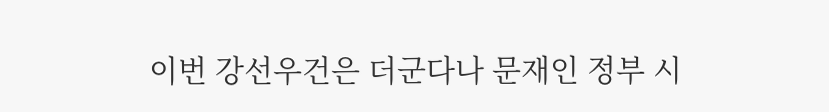이번 강선우건은 더군다나 문재인 정부 시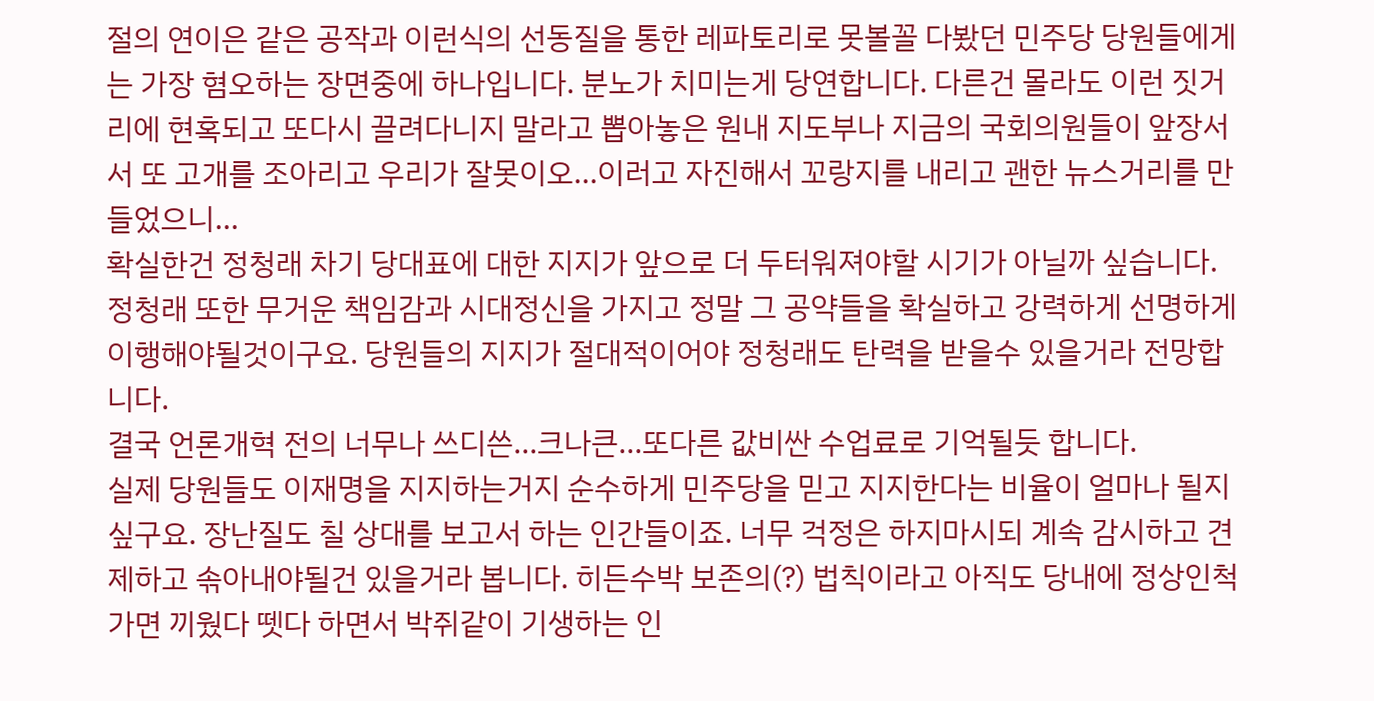절의 연이은 같은 공작과 이런식의 선동질을 통한 레파토리로 못볼꼴 다봤던 민주당 당원들에게는 가장 혐오하는 장면중에 하나입니다. 분노가 치미는게 당연합니다. 다른건 몰라도 이런 짓거리에 현혹되고 또다시 끌려다니지 말라고 뽑아놓은 원내 지도부나 지금의 국회의원들이 앞장서서 또 고개를 조아리고 우리가 잘못이오...이러고 자진해서 꼬랑지를 내리고 괜한 뉴스거리를 만들었으니...
확실한건 정청래 차기 당대표에 대한 지지가 앞으로 더 두터워져야할 시기가 아닐까 싶습니다. 정청래 또한 무거운 책임감과 시대정신을 가지고 정말 그 공약들을 확실하고 강력하게 선명하게 이행해야될것이구요. 당원들의 지지가 절대적이어야 정청래도 탄력을 받을수 있을거라 전망합니다.
결국 언론개혁 전의 너무나 쓰디쓴...크나큰...또다른 값비싼 수업료로 기억될듯 합니다.
실제 당원들도 이재명을 지지하는거지 순수하게 민주당을 믿고 지지한다는 비율이 얼마나 될지싶구요. 장난질도 칠 상대를 보고서 하는 인간들이죠. 너무 걱정은 하지마시되 계속 감시하고 견제하고 솎아내야될건 있을거라 봅니다. 히든수박 보존의(?) 법칙이라고 아직도 당내에 정상인척 가면 끼웠다 뗏다 하면서 박쥐같이 기생하는 인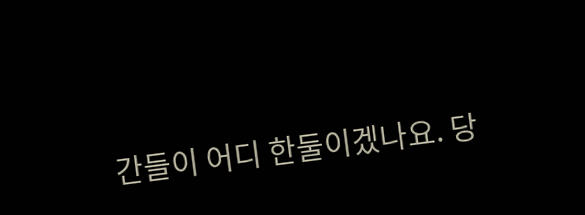간들이 어디 한둘이겠나요. 당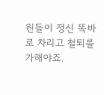원들이 정신 똑바로 차리고 철퇴를 가해야죠.